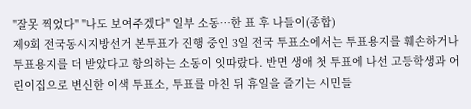"잘못 찍었다" "나도 보여주겠다" 일부 소동…한 표 후 나들이(종합)
제9회 전국동시지방선거 본투표가 진행 중인 3일 전국 투표소에서는 투표용지를 훼손하거나 투표용지를 더 받았다고 항의하는 소동이 잇따랐다. 반면 생애 첫 투표에 나선 고등학생과 어린이집으로 변신한 이색 투표소, 투표를 마친 뒤 휴일을 즐기는 시민들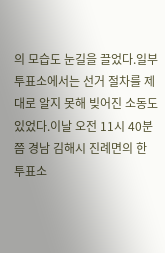의 모습도 눈길을 끌었다.일부 투표소에서는 선거 절차를 제대로 알지 못해 빚어진 소동도 있었다.이날 오전 11시 40분쯤 경남 김해시 진례면의 한 투표소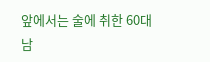앞에서는 술에 취한 60대 남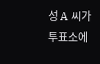성 A 씨가 투표소에